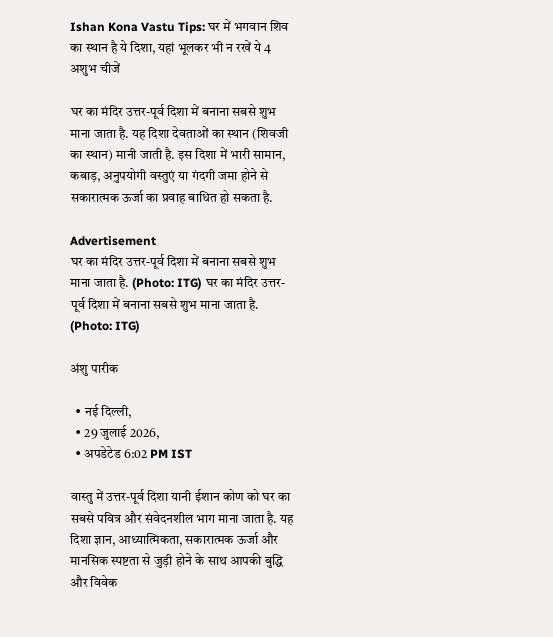Ishan Kona Vastu Tips: घर में भगवान शिव का स्थान है ये दिशा, यहां भूलकर भी न रखें ये 4 अशुभ चीजें

घर का मंदिर उत्तर-पूर्व दिशा में बनाना सबसे शुभ माना जाता है. यह दिशा देवताओं का स्थान (शिवजी का स्थान) मानी जाती है. इस दिशा में भारी सामान, कबाड़, अनुपयोगी वस्तुएं या गंदगी जमा होने से सकारात्मक ऊर्जा का प्रवाह बाधित हो सकता है.

Advertisement
घर का मंदिर उत्तर-पूर्व दिशा में बनाना सबसे शुभ माना जाता है. (Photo: ITG) घर का मंदिर उत्तर-पूर्व दिशा में बनाना सबसे शुभ माना जाता है. (Photo: ITG)

अंशु पारीक

  • नई दिल्ली,
  • 29 जुलाई 2026,
  • अपडेटेड 6:02 PM IST

वास्तु में उत्तर-पूर्व दिशा यानी ईशान कोण को घर का सबसे पवित्र और संवेदनशील भाग माना जाता है. यह दिशा ज्ञान, आध्यात्मिकता, सकारात्मक ऊर्जा और मानसिक स्पष्टता से जुड़ी होने के साथ आपकी बुद्धि और विवेक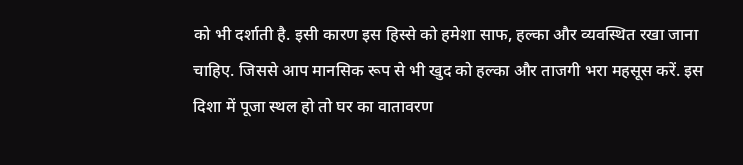को भी दर्शाती है. इसी कारण इस हिस्से को हमेशा साफ, हल्का और व्यवस्थित रखा जाना चाहिए. जिससे आप मानसिक रूप से भी खुद को हल्का और ताजगी भरा महसूस करें. इस दिशा में पूजा स्थल हो तो घर का वातावरण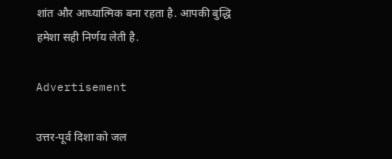शांत और आध्यात्मिक बना रहता है. आपकी बुद्धि हमेशा सही निर्णय लेती है.

Advertisement

उत्तर-पूर्व दिशा को जल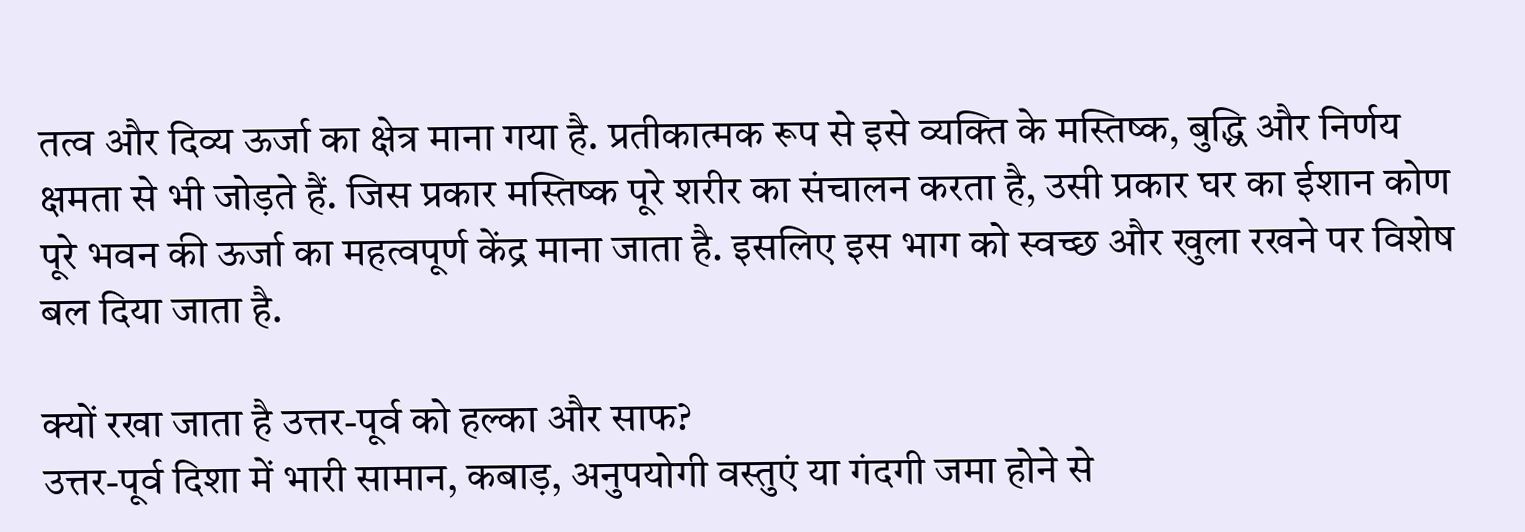तत्व और दिव्य ऊर्जा का क्षेत्र माना गया है. प्रतीकात्मक रूप से इसे व्यक्ति के मस्तिष्क, बुद्धि और निर्णय क्षमता से भी जोड़ते हैं. जिस प्रकार मस्तिष्क पूरे शरीर का संचालन करता है, उसी प्रकार घर का ईशान कोण पूरे भवन की ऊर्जा का महत्वपूर्ण केंद्र माना जाता है. इसलिए इस भाग को स्वच्छ और खुला रखने पर विशेष बल दिया जाता है.

क्यों रखा जाता है उत्तर-पूर्व को हल्का और साफ?
उत्तर-पूर्व दिशा में भारी सामान, कबाड़, अनुपयोगी वस्तुएं या गंदगी जमा होने से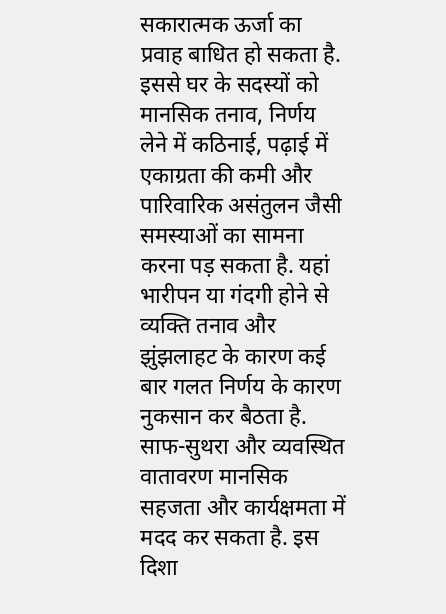सकारात्मक ऊर्जा का प्रवाह बाधित हो सकता है. इससे घर के सदस्यों को मानसिक तनाव, निर्णय लेने में कठिनाई, पढ़ाई में एकाग्रता की कमी और पारिवारिक असंतुलन जैसी समस्याओं का सामना करना पड़ सकता है. यहां भारीपन या गंदगी होने से व्यक्ति तनाव और झुंझलाहट के कारण कई बार गलत निर्णय के कारण नुकसान कर बैठता है. साफ-सुथरा और व्यवस्थित वातावरण मानसिक सहजता और कार्यक्षमता में मदद कर सकता है. इस दिशा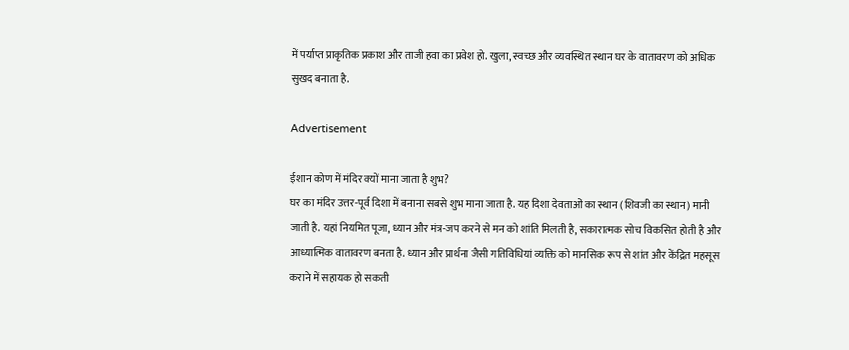में पर्याप्त प्राकृतिक प्रकाश और ताजी हवा का प्रवेश हो. खुला, स्वच्छ और व्यवस्थित स्थान घर के वातावरण को अधिक सुखद बनाता है.

Advertisement

ईशान कोण में मंदिर क्यों माना जाता है शुभ?
घर का मंदिर उत्तर-पूर्व दिशा में बनाना सबसे शुभ माना जाता है. यह दिशा देवताओं का स्थान (शिवजी का स्थान) मानी जाती है. यहां नियमित पूजा, ध्यान और मंत्र-जप करने से मन को शांति मिलती है, सकारात्मक सोच विकसित होती है और आध्यात्मिक वातावरण बनता है. ध्यान और प्रार्थना जैसी गतिविधियां व्यक्ति को मानसिक रूप से शांत और केंद्रित महसूस कराने में सहायक हो सकती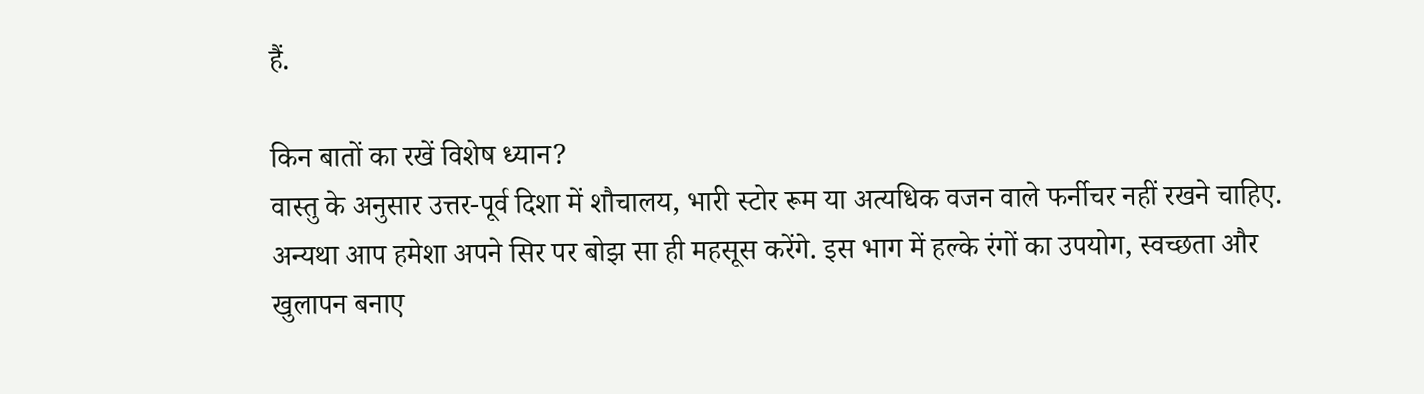हैं.

किन बातों का रखें विशेष ध्यान?
वास्तु के अनुसार उत्तर-पूर्व दिशा में शौचालय, भारी स्टोर रूम या अत्यधिक वजन वाले फर्नीचर नहीं रखने चाहिए. अन्यथा आप हमेशा अपने सिर पर बोझ सा ही महसूस करेंगे. इस भाग में हल्के रंगों का उपयोग, स्वच्छता और खुलापन बनाए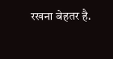रखना बेहतर है.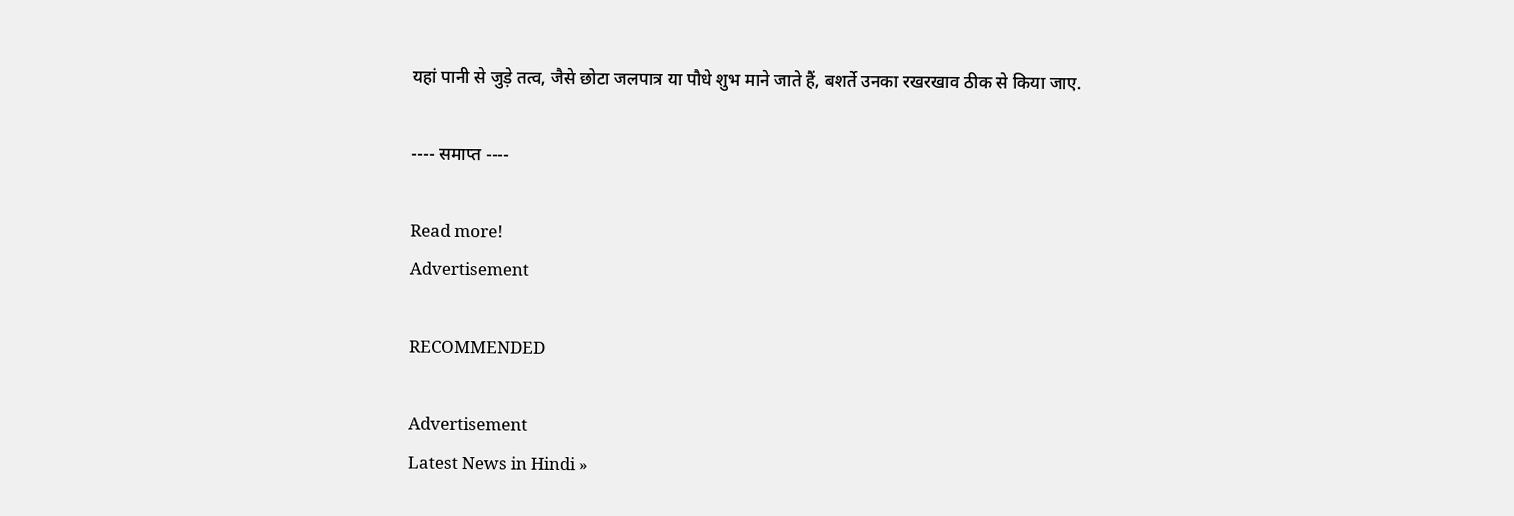यहां पानी से जुड़े तत्व, जैसे छोटा जलपात्र या पौधे शुभ माने जाते हैं, बशर्ते उनका रखरखाव ठीक से किया जाए.

---- समाप्त ----

Read more!
Advertisement

RECOMMENDED

Advertisement
Latest News in Hindi »